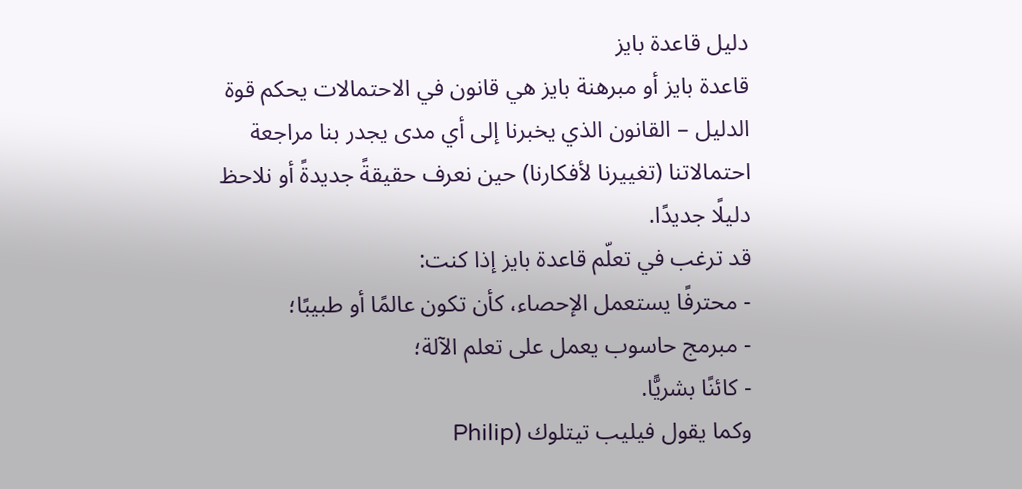دليل قاعدة بايز
قاعدة بايز أو مبرهنة بايز هي قانون في الاحتمالات يحكم قوة الدليل – القانون الذي يخبرنا إلى أي مدى يجدر بنا مراجعة احتمالاتنا (تغييرنا لأفكارنا) حين نعرف حقيقةً جديدةً أو نلاحظ دليلًا جديدًا.
قد ترغب في تعلّم قاعدة بايز إذا كنت:
- محترفًا يستعمل الإحصاء، كأن تكون عالمًا أو طبيبًا؛
- مبرمج حاسوب يعمل على تعلم الآلة؛
- كائنًا بشريًّا.
وكما يقول فيليب تيتلوك (Philip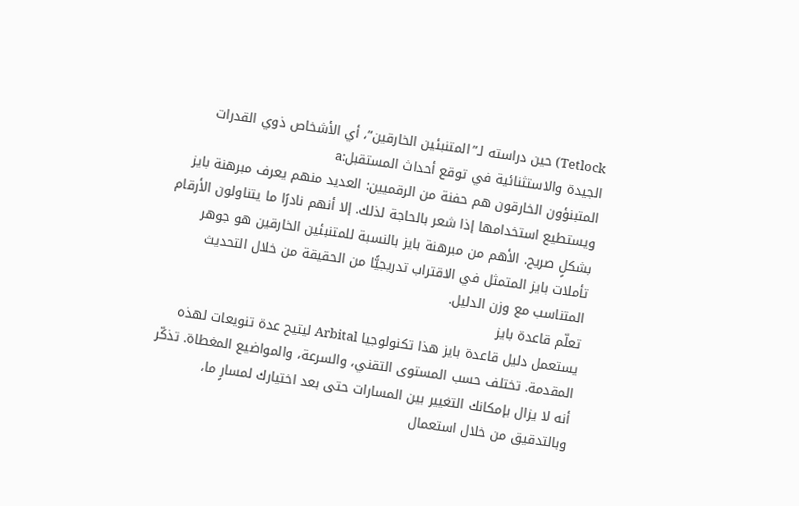Tetlock) حين دراسته لـ”المتنبئين الخارقين”، أي الأشخاص ذوي القدرات الجيدة والاستثنائية في توقع أحداث المستقبل:a
المتبنؤون الخارقون هم حفنة من الرقميين: العديد منهم يعرف مبرهنة بايز ويستطيع استخدامها إذا شعر بالحاجة لذلك. إلا أنهم نادرًا ما يتناولون الأرقام بشكلٍ صريح. الأهم من مبرهنة بايز بالنسبة للمتنبئين الخارقين هو جوهر تأملات بايز المتمثل في الاقتراب تدريجيًّا من الحقيقة من خلال التحديث المتناسب مع وزن الدليل.
تعلّم قاعدة بايز
يستعمل دليل قاعدة بايز هذا تكنولوجيا Arbital ليتيح عدة تنويعات لهذه المقدمة. تختلف حسب المستوى التقني، والسرعة، والمواضيع المغطاة. تذكّر أنه لا يزال بإمكانك التغيير بين المسارات حتى بعد اختيارك لمسارٍ ما، وبالتدقيق من خلال استعمال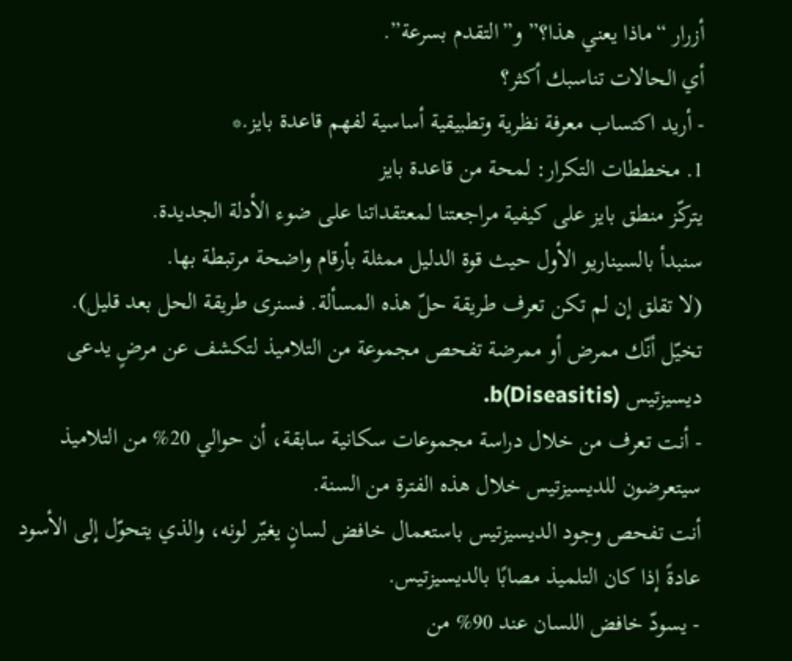أزرار “ماذا يعني هذا؟” و”التقدم بسرعة”.
أي الحالات تناسبك أكثر؟
- أريد اكتساب معرفة نظرية وتطبيقية أساسية لفهم قاعدة بايز.*
1. مخططات التكرار: لمحة من قاعدة بايز
يتركّز منطق بايز على كيفية مراجعتنا لمعتقداتنا على ضوء الأدلة الجديدة.
سنبدأ بالسيناريو الأول حيث قوة الدليل ممثلة بأرقام واضحة مرتبطة بها.
(لا تقلق إن لم تكن تعرف طريقة حلّ هذه المسألة. فسنرى طريقة الحل بعد قليل).
تخيّل أنّك ممرض أو ممرضة تفحص مجموعة من التلاميذ لتكشف عن مرضٍ يدعى ديسيزتيس (Diseasitis)b.
- أنت تعرف من خلال دراسة مجموعات سكانية سابقة، أن حوالي 20% من التلاميذ سيتعرضون للديسيزتيس خلال هذه الفترة من السنة.
أنت تفحص وجود الديسيزتيس باستعمال خافض لسانٍ يغيّر لونه، والذي يتحوّل إلى الأسود عادةً إذا كان التلميذ مصابًا بالديسيزتيس.
- يسودّ خافض اللسان عند 90% من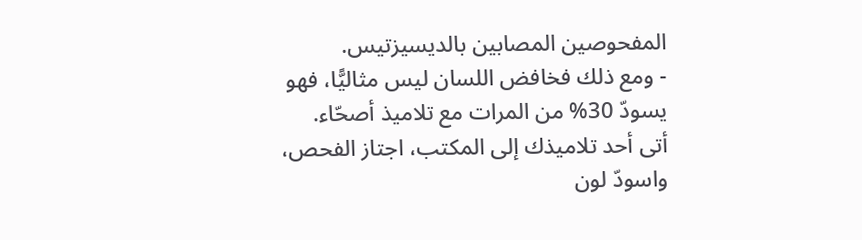المفحوصين المصابين بالديسيزتيس.
- ومع ذلك فخافض اللسان ليس مثاليًّا، فهو يسودّ 30% من المرات مع تلاميذ أصحّاء.
أتى أحد تلاميذك إلى المكتب، اجتاز الفحص، واسودّ لون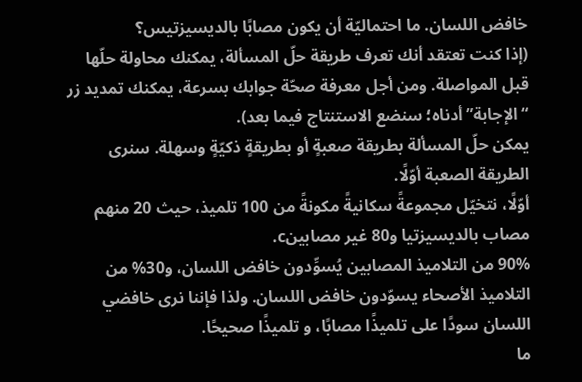خافض اللسان. ما احتماليّة أن يكون مصابًا بالديسيزتيس؟
(إذا كنت تعتقد أنك تعرف طريقة حلّ المسألة، يمكنك محاولة حلّها قبل المواصلة. ومن أجل معرفة صحّة جوابك بسرعة، يمكنك تمديد زر “الإجابة” أدناه؛ سنضع الاستنتاج فيما بعد).
يمكن حلّ المسألة بطريقة صعبةٍ أو بطريقةٍ ذكيّةٍ وسهلة. سنرى الطريقة الصعبة أوّلًا.
أوّلًا، نتخيّل مجموعةً سكانيةً مكونةً من 100 تلميذ، حيث 20 منهم مصاب بالديسيزتيا و80 غير مصابينc.
90% من التلاميذ المصابين يُسوِّدون خافض اللسان، و30% من التلاميذ الأصحاء يسوّدون خافض اللسان. ولذا فإننا نرى خافضي اللسان سودًا على تلميذًا مصابًا، و تلميذًا صحيحًا.
ما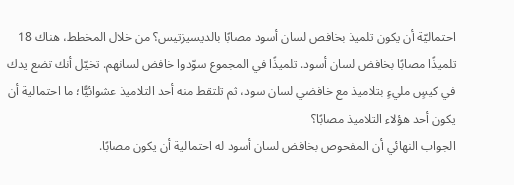احتماليّة أن يكون تلميذ بخافص لسان أسود مصابًا بالديسيزتيس؟ من خلال المخطط، هناك 18 تلميذًا مصابًا بخافض لسان أسود. تلميذًا في المجموع سوّدوا خافض لسانهم. تخيّل أنك تضع يدك في كيسٍ مليءٍ بتلاميذ مع خافضي لسان سود، ثم تلتقط منه أحد التلاميذ عشوائيًّا؛ ما احتمالية أن يكون أحد هؤلاء التلاميذ مصابًا؟
الجواب النهائي أن المفحوص بخافض لسان أسود له احتمالية أن يكون مصابًا.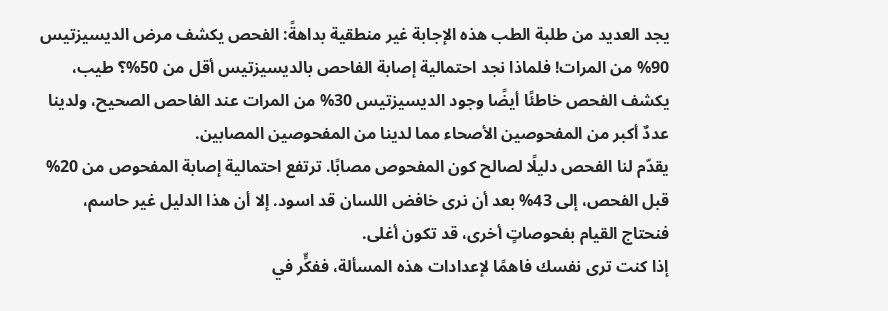يجد العديد من طلبة الطب هذه الإجابة غير منطقية بداهةً: الفحص يكشف مرض الديسيزتيس 90% من المرات! فلماذا نجد احتمالية إصابة الفاحص بالديسيزتيس أقل من 50%؟ طيب، يكشف الفحص خاطئًا أيضًا وجود الديسيزتيس 30% من المرات عند الفاحص الصحيح، ولدينا عددٌ أكبر من المفحوصين الأصحاء مما لدينا من المفحوصين المصابين.
يقدّم لنا الفحص دليلًا لصالح كون المفحوص مصابًا. ترتفع احتمالية إصابة المفحوص من 20% قبل الفحص، إلى 43% بعد أن نرى خافض اللسان قد اسود. إلا أن هذا الدليل غير حاسم، فنحتاج القيام بفحوصاتٍ أخرى، قد تكون أغلى.
إذا كنت ترى نفسك فاهمًا لإعدادات هذه المسألة، ففكٍّر في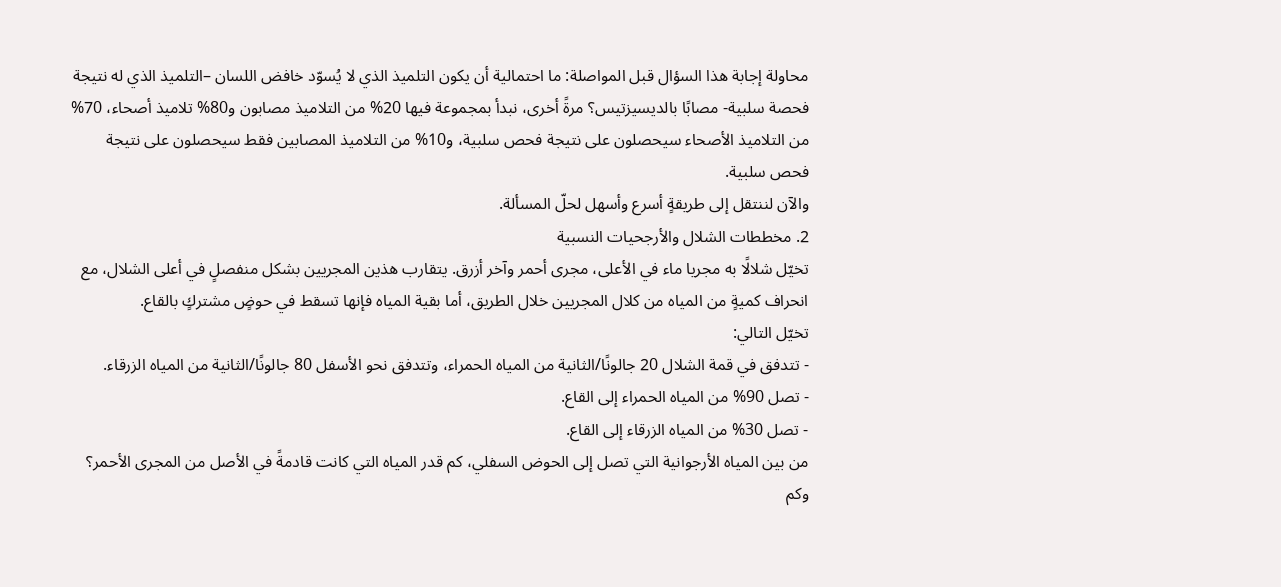محاولة إجابة هذا السؤال قبل المواصلة: ما احتمالية أن يكون التلميذ الذي لا يُسوّد خافض اللسان –التلميذ الذي له نتيجة فحصة سلبية- مصابًا بالديسيزتيس؟ مرةً أخرى، نبدأ بمجموعة فيها 20% من التلاميذ مصابون و80% تلاميذ أصحاء، 70% من التلاميذ الأصحاء سيحصلون على نتيجة فحص سلبية، و10% من التلاميذ المصابين فقط سيحصلون على نتيجة فحص سلبية.
والآن لننتقل إلى طريقةٍ أسرع وأسهل لحلّ المسألة.
2. مخططات الشلال والأرجحيات النسبية
تخيّل شلالًا به مجريا ماء في الأعلى، مجرى أحمر وآخر أزرق. يتقارب هذين المجريين بشكل منفصلٍ في أعلى الشلال، مع انحراف كميةٍ من المياه من كلال المجريين خلال الطريق، أما بقية المياه فإنها تسقط في حوضٍ مشتركٍ بالقاع.
تخيّل التالي:
- تتدفق في قمة الشلال 20 جالونًا/الثانية من المياه الحمراء، وتتدفق نحو الأسفل 80 جالونًا/الثانية من المياه الزرقاء.
- تصل 90% من المياه الحمراء إلى القاع.
- تصل 30% من المياه الزرقاء إلى القاع.
من بين المياه الأرجوانية التي تصل إلى الحوض السفلي، كم قدر المياه التي كانت قادمةً في الأصل من المجرى الأحمر؟ وكم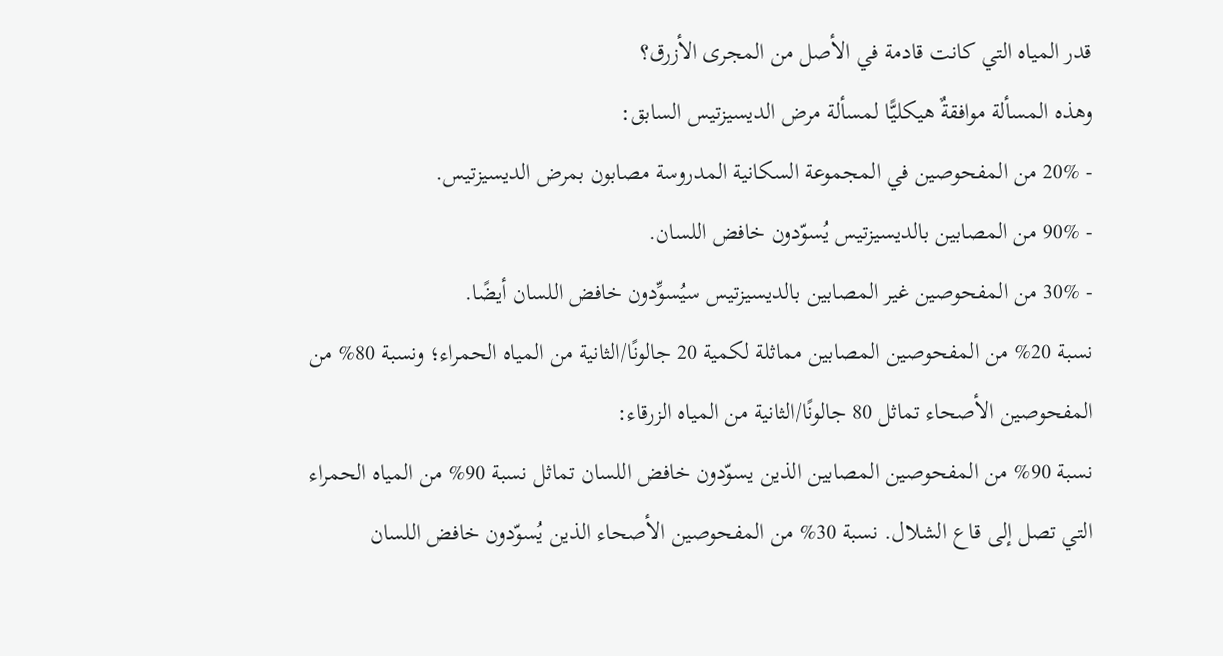قدر المياه التي كانت قادمة في الأصل من المجرى الأزرق؟
وهذه المسألة موافقةٌ هيكليًّا لمسألة مرض الديسيزتيس السابق:
- 20% من المفحوصين في المجموعة السكانية المدروسة مصابون بمرض الديسيزتيس.
- 90% من المصابين بالديسيزتيس يُسوّدون خافض اللسان.
- 30% من المفحوصين غير المصابين بالديسيزتيس سيُسوِّدون خافض اللسان أيضًا.
نسبة 20% من المفحوصين المصابين مماثلة لكمية 20 جالونًا/الثانية من المياه الحمراء؛ ونسبة 80% من المفحوصين الأصحاء تماثل 80 جالونًا/الثانية من المياه الزرقاء:
نسبة 90% من المفحوصين المصابين الذين يسوّدون خافض اللسان تماثل نسبة 90% من المياه الحمراء التي تصل إلى قاع الشلال. نسبة 30% من المفحوصين الأصحاء الذين يُسوّدون خافض اللسان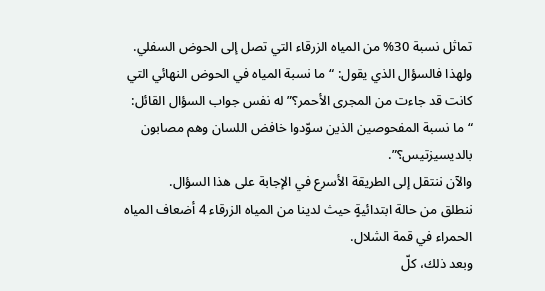تماثل نسبة 30% من المياه الزرقاء التي تصل إلى الحوض السفلي.
ولهذا فالسؤال الذي يقول: “ما نسبة المياه في الحوض النهائي التي كانت قد جاءت من المجرى الأحمر؟” له نفس جواب السؤال القائل: “ما نسبة المفحوصين الذين سوّدوا خافض اللسان وهم مصابون بالديسيزتيس؟”.
والآن ننتقل إلى الطريقة الأسرع في الإجابة على هذا السؤال.
ننطلق من حالة ابتدائيةٍ حيث لدينا من المياه الزرقاء 4 أضعاف المياه الحمراء في قمة الشلال.
وبعد ذلك، كلّ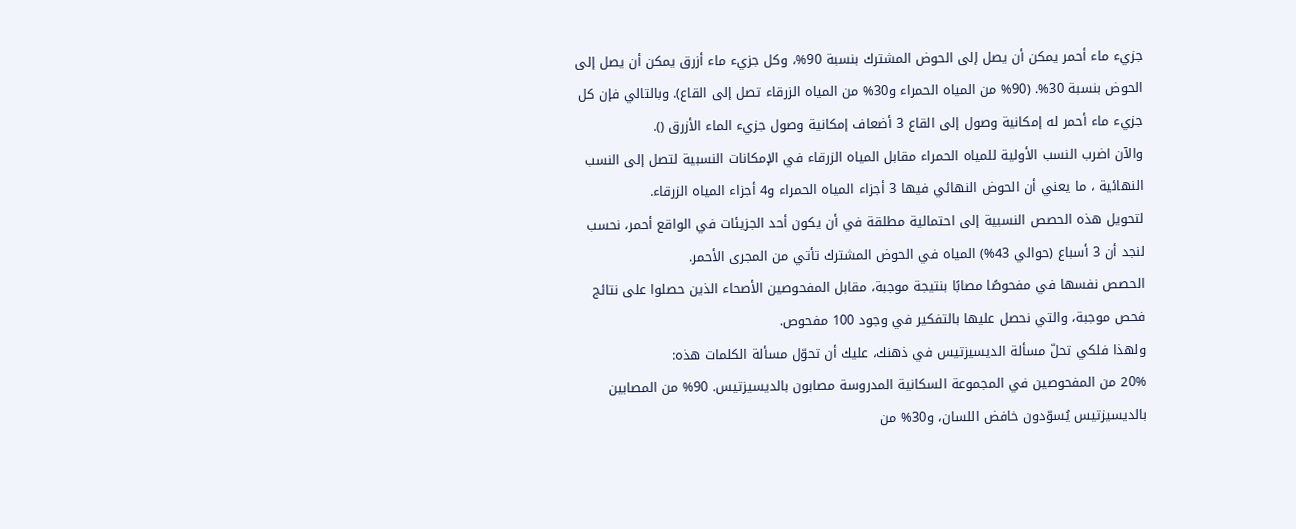جزيء ماء أحمر يمكن أن يصل إلى الحوض المشترك بنسبة 90%، وكل جزيء ماء أزرق يمكن أن يصل إلى الحوض بنسبة 30%. (90% من المياه الحمراء و30% من المياه الزرقاء تصل إلى القاع). وبالتالي فإن كل جزيء ماء أحمر له إمكانية وصول إلى القاع 3 أضعاف إمكانية وصول جزيء الماء الأزرق ().
والآن اضرب النسب الأولية للمياه الحمراء مقابل المياه الزرقاء في الإمكانات النسبية لتصل إلى النسب النهائية ، ما يعني أن الحوض النهائي فيها 3 أجزاء المياه الحمراء و4 أجزاء المياه الزرقاء.
لتحويل هذه الحصص النسبية إلى احتمالية مطلقة في أن يكون أحد الجزيئات في الواقع أحمر، نحسب لنجد أن 3 أسباع (حوالي 43%) المياه في الحوض المشترك تأتي من المجرى الأحمر.
الحصص نفسها في مفحوصًا مصابًا بنتيجة موجبة، مقابل المفحوصين الأصحاء الذين حصلوا على نتائج فحص موجبة، والتي نحصل عليها بالتفكير في وجود 100 مفحوص.
ولهذا فلكي تحلّ مسألة الديسيزتيس في ذهنك، عليك أن تحوّل مسألة الكلمات هذه:
20% من المفحوصين في المجموعة السكانية المدروسة مصابون بالديسيزتيس. 90% من المصابين بالديسيزتيس يُسوّدون خافض اللسان، و30% من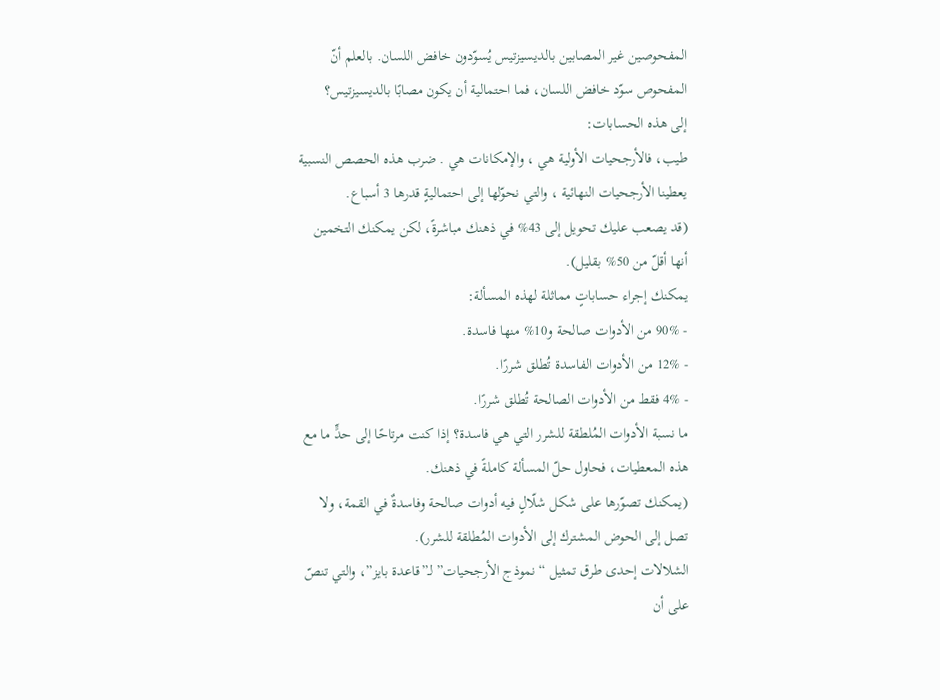المفحوصين غير المصابين بالديسيزتيس يُسوّدون خافض اللسان. بالعلم أنّ المفحوص سوّد خافض اللسان، فما احتمالية أن يكون مصابًا بالديسيزتيس؟
إلى هذه الحسابات:
طيب، فالأرجحيات الأولية هي ، والإمكانات هي . ضرب هذه الحصص النسبية يعطينا الأرجحيات النهائية ، والتي نحوّلها إلى احتماليةٍ قدرها 3 أسباع.
(قد يصعب عليك تحويل إلى 43% في ذهنك مباشرةً، لكن يمكنك التخمين أنها أقلّ من 50% بقليل).
يمكنك إجراء حساباتٍ مماثلة لهذه المسألة:
- 90% من الأدوات صالحة و10% منها فاسدة.
- 12% من الأدوات الفاسدة تُطلق شررًا.
- 4% فقط من الأدوات الصالحة تُطلق شررًا.
ما نسبة الأدوات المُلطقة للشرر التي هي فاسدة؟ إذا كنت مرتاحًا إلى حدٍّ ما مع هذه المعطيات، فحاول حلّ المسألة كاملةً في ذهنك.
(يمكنك تصوّرها على شكل شلّالٍ فيه أدوات صالحة وفاسدةٌ في القمة، ولا تصل إلى الحوض المشترك إلى الأدوات المُطلقة للشرر).
الشلالات إحدى طرق تمثيل “نموذج الأرجحيات” لـ”قاعدة بايز”، والتي تنصّ على أن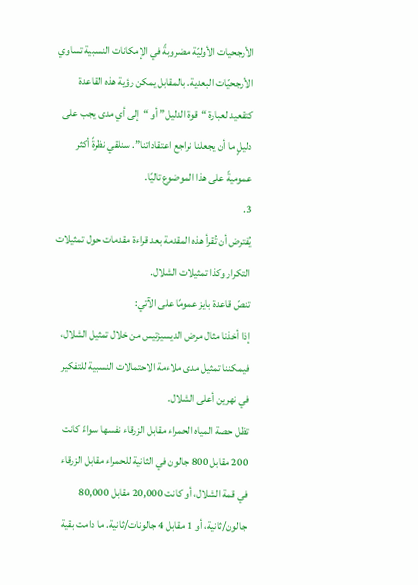الأرجحيات الأوليّة مضروبةً في الإمكانات النسبية تساوي الأرجحيّات البعدية. بالمقابل يمكن رؤية هذه القاعدة كتقعيد لعبارة “قوة الدليل” أو “إلى أي مدى يجب على دليلٍ ما أن يجعلنا نراجع اعتقاداتنا”. سنلقي نظرةً أكثر عموميةً على هذا الموضوع تاليًا.
3.
يُفترض أن تُقرأ هذه المقدمة بعد قراءة مقدمات حول تمثيلات التكرار وكذا تمثيلات الشلال.
تنصّ قاعدة بايز عمومًا على الآتي:
إذا أخذنا مثال مرض الديسيزتيس من خلال تمثيل الشلال، فيمكننا تمثيل مدى ملاءمة الاحتمالات النسبية للتفكير في نهرين أعلى الشلال.
تظل حصة المياه الحمراء مقابل الزرقاء نفسها سواءً كانت 200 مقابل 800 جالون في الثانية للحمراء مقابل الزرقاء في قمة الشلال، أو كانت 20,000 مقابل 80,000 جالون/ثانية، أو 1 مقابل 4 جالونات/ثانية. ما دامت بقية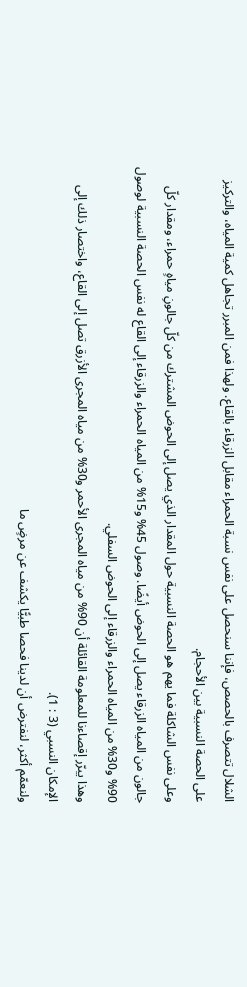الشلال تتصرف بالحصص، فإننا سنحصل على نفس نسبة الحمراء مقابل الزرقاء بالقاع. ولهذا فمن المبرر تجاهل كمية المياه، والتركيز على الحصة النسبية بين الأحجام.
وعلى نفس الشاكلة فما يهم هو الحصة النسبية حول المقدار الذي يصل إلى الحوض المشترك من كلّ جالونِ مياهٍ حمراء، ومقدار كلّ جالون من المياه الزرقاء يصل إلى الحوض أيضًا. وصول 45% و15% من المياه الحمراء والزرقاء إلى القاع له نفس الحصة النسبية لوصول 90% و30% من المياه الحمراء والزرقاء إلى الحوض السفلي.
وهذا يبرّر إقصاءنا للمعلومة القائلة أن 90% من مياه المجرى الأحمر و30% من مياه المجرى الأزرق تصل إلى القاع، واختصار ذلك إلى الإمكان النسبي (3 : 1).
ولنعمّم أكثر، لنفترض أن لدينا فحصا طبيًّا يكشف عن مرضٍ ما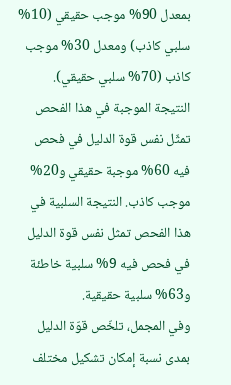بمعدل 90% موجب حقيقي (10% سلبي كاذب) ومعدل 30% موجب كاذب (70% سلبي حقيقي). النتيجة الموجبة في هذا الفحص تمثّل نفس قوة الدليل في فحص فيه 60% موجبة حقيقي و20% موجب كاذب. النتيجة السلبية في هذا الفحص تمثل نفس قوة الدليل في فحص فيه 9% سلبية خاطئة و63% سلبية حقيقية.
وفي المجمل، تلخّص قوّة الدليل بمدى نسبة إمكان تشكيل مختلف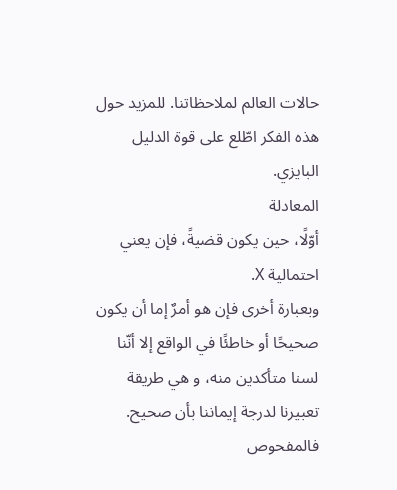حالات العالم لملاحظاتنا. للمزيد حول هذه الفكر اطّلع على قوة الدليل البايزي.
المعادلة
أوّلًا، حين يكون قضيةً، فإن يعني احتمالية Χ.
وبعبارة أخرى فإن هو أمرٌ إما أن يكون صحيحًا أو خاطئًا في الواقع إلا أنّنا لسنا متأكدين منه، و هي طريقة تعبيرنا لدرجة إيماننا بأن صحيح. فالمفحوص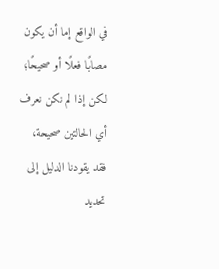في الواقع إما أن يكون مصابًا فعلًا أو صحيحًا؛ لكن إذا لم نكن نعرف أي الحالتين صحيحة، فقد يقودنا الدليل إلى تحديد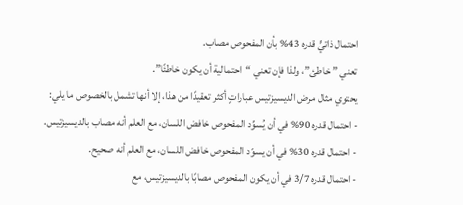احتمال ذاتيٍّ قدره 43% بأن المفحوص مصاب.
تعني ” خاطئ”، ولذا فإن تعني “احتمالية أن يكون خاطئًا”.
يحتوي مثال مرض الديسيزتيس عباراتٍ أكثر تعقيدًا من هذا، إلا أنها تشمل بالخصوص ما يلي:
- احتمال قدره 90% في أن يُسوِّد المفحوص خافض اللسان، مع العلم أنه مصاب بالديسيزتيس.
- احتمال قدره 30% في أن يسوّد المفحوص خافض اللسان، مع العلم أنه صحيح.
- احتمال قدره 3/7 في أن يكون المفحوص مصابًا بالديسيزتيس، مع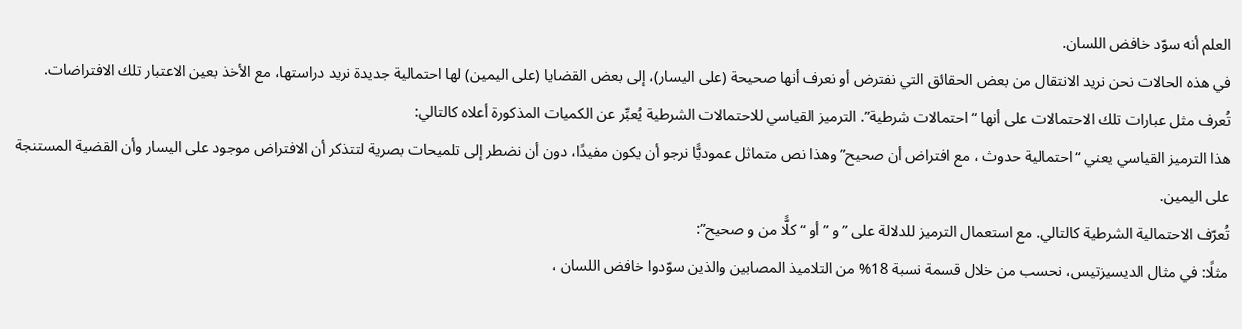العلم أنه سوّد خافض اللسان.
في هذه الحالات نحن نريد الانتقال من بعض الحقائق التي نفترض أو نعرف أنها صحيحة (على اليسار)، إلى بعض القضايا (على اليمين) لها احتمالية جديدة نريد دراستها، مع الأخذ بعين الاعتبار تلك الافتراضات.
تُعرف مثل عبارات تلك الاحتمالات على أنها “احتمالات شرطية”. الترميز القياسي للاحتمالات الشرطية يُعبِّر عن الكميات المذكورة أعلاه كالتالي:
هذا الترميز القياسي يعني “احتمالية حدوث ، مع افتراض أن صحيح” وهذا نص متماثل عموديًّا نرجو أن يكون مفيدًا، دون أن نضطر إلى تلميحات بصرية لتتذكر أن الافتراض موجود على اليسار وأن القضية المستنجة على اليمين.
تُعرّف الاحتمالية الشرطية كالتالي. مع استعمال الترميز للدلالة على ” و ” أو “كلًّا من و صحيح”:
مثلًا: في مثال الديسيزتيس، نحسب من خلال قسمة نسبة 18% من التلاميذ المصابين والذين سوّدوا خافض اللسان ،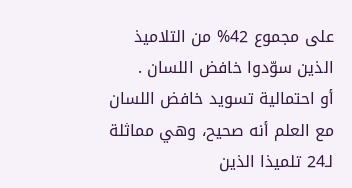على مجموع 42% من التلاميذ الذين سوّدوا خافض اللسان .
أو احتمالية تسويد خافض اللسان مع العلم أنه صحيح، وهي مماثلة لـ24 تلميذا الذين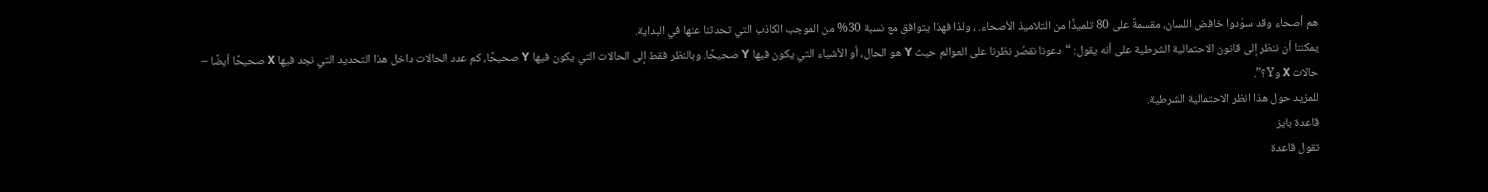هم أصحاء وقد سوّدوا خافض اللسان، مقسمةً على 80 تلميذًا من التلاميذ الأصحاء. ، ولذا فهذا يتوافق مع نسبة 30% من الموجب الكاذب التي تحدثنا عنها في البداية.
يمكننا أن ننظر إلى قانون الاحتمالية الشرطية على أنه يقول: “دعونا نقصُر نظرنا على العوالم حيث Y هو الحال، أو الأشياء التي يكون فيها Y صحيحًا. وبالنظر فقط إلى الحالات التي يكون فيها Y صحيحًا، كم عدد الحالات داخل هذا التحديد التي نجد فيها X صحيحًا أيضًا – حالات X وY؟”.
للمزيد حول هذا انظر الاحتمالية الشرطية.
قاعدة بايز
تقول قاعدة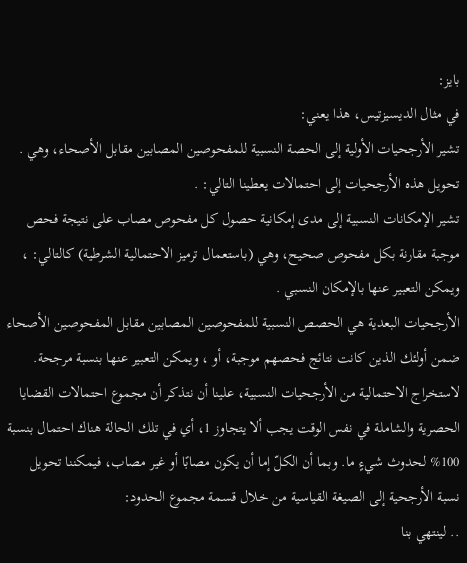بايز:
في مثال الديسيزتيس، هذا يعني:
تشير الأرجحيات الأولية إلى الحصة النسبية للمفحوصين المصابين مقابل الأصحاء، وهي . تحويل هذه الأرجحيات إلى احتمالات يعطينا التالي: .
تشير الإمكانات النسبية إلى مدى إمكانية حصول كل مفحوص مصاب على نتيجة فحص موجبة مقارنة بكل مفحوص صحيح، وهي (باستعمال ترميز الاحتمالية الشرطية) كالتالي: ، ويمكن التعبير عنها بالإمكان النسبي .
الأرجحيات البعدية هي الحصص النسبية للمفحوصين المصابين مقابل المفحوصين الأصحاء ضمن أولئك الذين كانت نتائج فحصهم موجبة، أو ، ويمكن التعبير عنها بنسبة مرجحة.
لاستخراج الاحتمالية من الأرجحيات النسبية، علينا أن نتذكر أن مجموع احتمالات القضايا الحصرية والشاملة في نفس الوقت يجب ألا يتجاوز 1، أي في تلك الحالة هناك احتمال بنسبة 100% لحدوث شيءٍ ما. وبما أن الكلّ إما أن يكون مصابًا أو غير مصاب، فيمكننا تحويل نسبة الأرجحية إلى الصيغة القياسية من خلال قسمة مجموع الحدود:
.. لينتهي بنا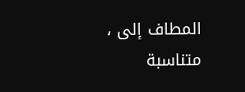المطاف إلى ، متناسبة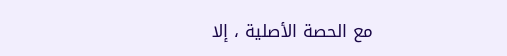مع الحصة الأصلية ، إلا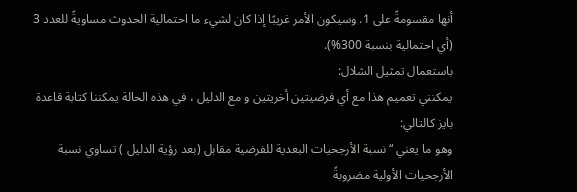أنها مقسومةً على 1. وسيكون الأمر غريبًا إذا كان لشيء ما احتمالية الحدوث مساويةً للعدد 3 (أي احتمالية بنسبة 300%).
باستعمال تمثيل الشلال:
يمكنني تعميم هذا مع أي فرضيتين أخريتين و مع الدليل ، في هذه الحالة يمكننا كتابة قاعدة بايز كالتالي:
وهو ما يعني “نسبة الأرجحيات البعدية للفرضية مقابل (بعد رؤية الدليل ) تساوي نسبة الأرجحيات الأولية مضروبةً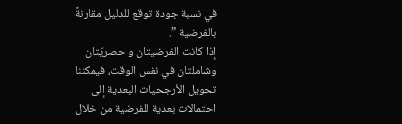في نسبة جودة توقع للدليل مقارنةً بالفرضية ”.
إذا كانت الفرضيتان و حصريّتان وشاملتان في نفس الوقت، فيمكننا تحويل الأرجحيات البعدية إلى احتمالات بعدية للفرضية من خلال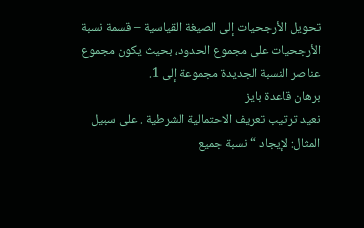تحويل الأرجحيات إلى الصيغة القياسية – قسمة نسبة الأرجحيات على مجموع الحدود، بحيث يكون مجموع عناصر النسبة الجديدة مجموعة إلى 1.
برهان قاعدة بايز
نعيد ترتيب تعريف الاحتمالية الشرطية . على سبيل المثال: لإيجاد “نسبة جميع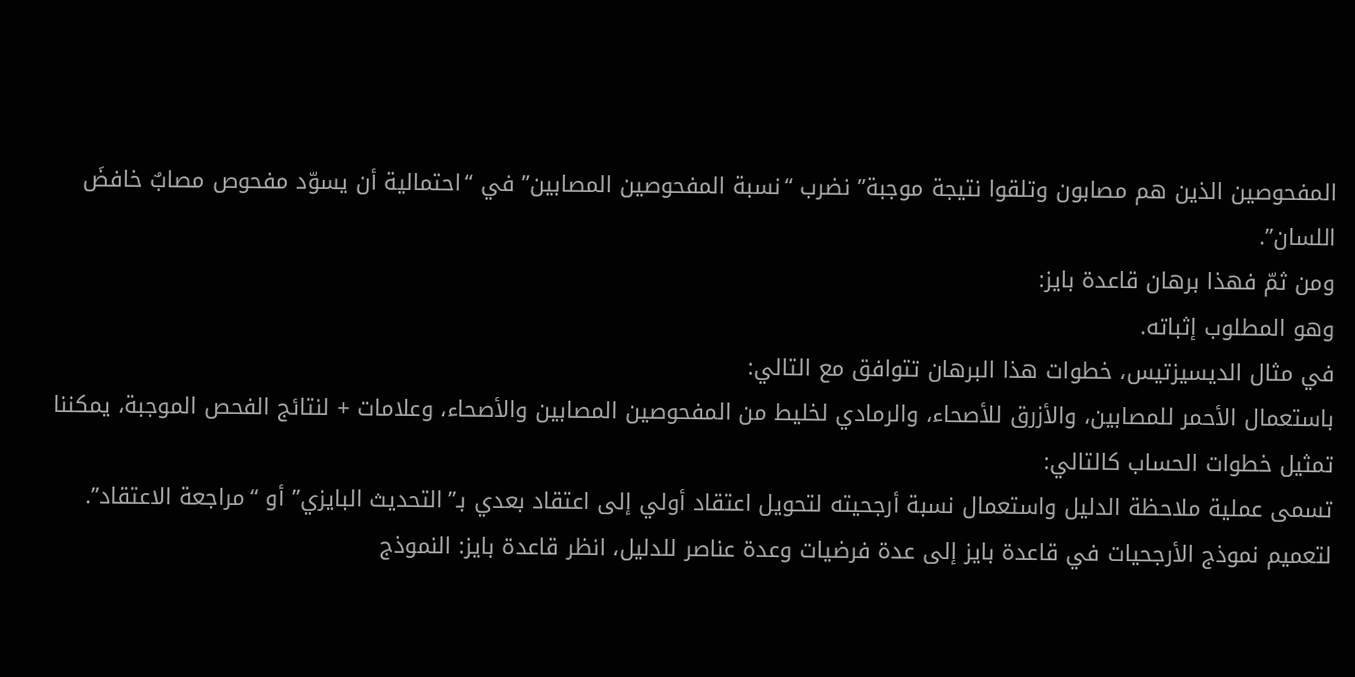المفحوصين الذين هم مصابون وتلقوا نتيجة موجبة” نضرب “نسبة المفحوصين المصابين” في “احتمالية أن يسوّد مفحوص مصابٌ خافضَ اللسان”.
ومن ثمّ فهذا برهان قاعدة بايز:
وهو المطلوب إثباته.
في مثال الديسيزتيس، خطوات هذا البرهان تتوافق مع التالي:
باستعمال الأحمر للمصابين، والأزرق للأصحاء، والرمادي لخليط من المفحوصين المصابين والأصحاء، وعلامات + لنتائج الفحص الموجبة، يمكننا تمثيل خطوات الحساب كالتالي:
تسمى عملية ملاحظة الدليل واستعمال نسبة أرجحيته لتحويل اعتقاد أولي إلى اعتقاد بعدي بـ”التحديث البايزي” أو “مراجعة الاعتقاد”.
لتعميم نموذج الأرجحيات في قاعدة بايز إلى عدة فرضيات وعدة عناصر للدليل، انظر قاعدة بايز: النموذج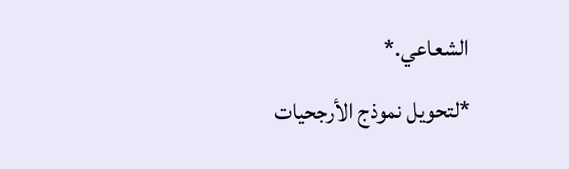الشعاعي.*
*لتحويل نموذج الأرجحيات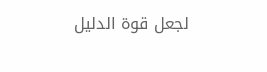لجعل قوة الدليل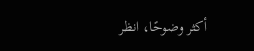أكثر وضوحًا، انظر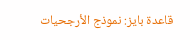قاعدة بايز: نموذج الأرجحيات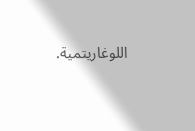اللوغاريتمية.